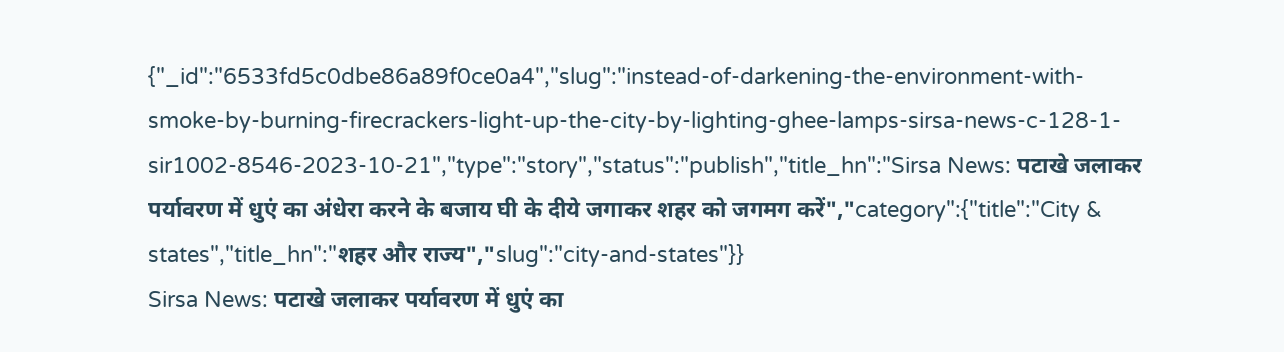{"_id":"6533fd5c0dbe86a89f0ce0a4","slug":"instead-of-darkening-the-environment-with-smoke-by-burning-firecrackers-light-up-the-city-by-lighting-ghee-lamps-sirsa-news-c-128-1-sir1002-8546-2023-10-21","type":"story","status":"publish","title_hn":"Sirsa News: पटाखे जलाकर पर्यावरण में धुएं का अंधेरा करने के बजाय घी के दीये जगाकर शहर को जगमग करें","category":{"title":"City & states","title_hn":"शहर और राज्य","slug":"city-and-states"}}
Sirsa News: पटाखे जलाकर पर्यावरण में धुएं का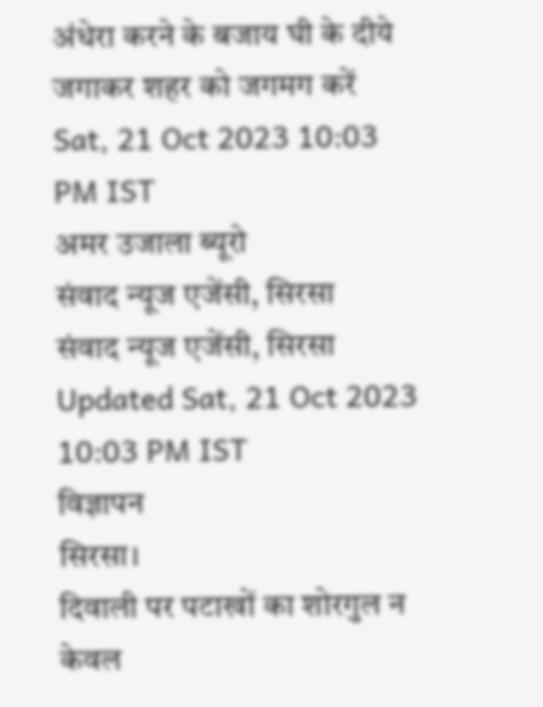अंधेरा करने के बजाय घी के दीये जगाकर शहर को जगमग करें
Sat, 21 Oct 2023 10:03 PM IST
अमर उजाला ब्यूरो
संवाद न्यूज एजेंसी, सिरसा
संवाद न्यूज एजेंसी, सिरसा
Updated Sat, 21 Oct 2023 10:03 PM IST
विज्ञापन
सिरसा।
दिवाली पर पटाखों का शोरगुल न केवल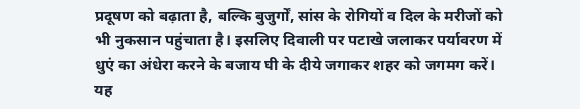प्रदूषण को बढ़ाता है, बल्कि बुजुर्गों, सांस के रोगियों व दिल के मरीजों को भी नुकसान पहुंचाता है। इसलिए दिवाली पर पटाखे जलाकर पर्यावरण में धुएं का अंधेरा करने के बजाय घी के दीये जगाकर शहर को जगमग करें। यह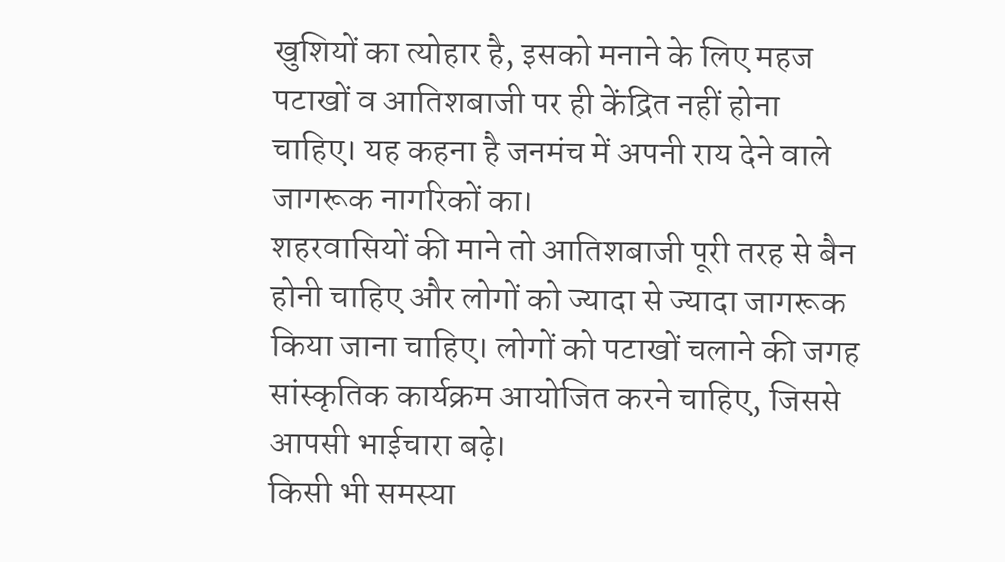खुशियों का त्योहार है, इसको मनाने के लिए महज पटाखों व आतिशबाजी पर ही केंद्रित नहीं होना चाहिए। यह कहना है जनमंच में अपनी राय देने वाले जागरूक नागरिकों का।
शहरवासियों की माने तो आतिशबाजी पूरी तरह से बैन होनी चाहिए और लोगों को ज्यादा से ज्यादा जागरूक किया जाना चाहिए। लोगों को पटाखों चलाने की जगह सांस्कृतिक कार्यक्रम आयोजित करने चाहिए, जिससे आपसी भाईचारा बढ़े।
किसी भी समस्या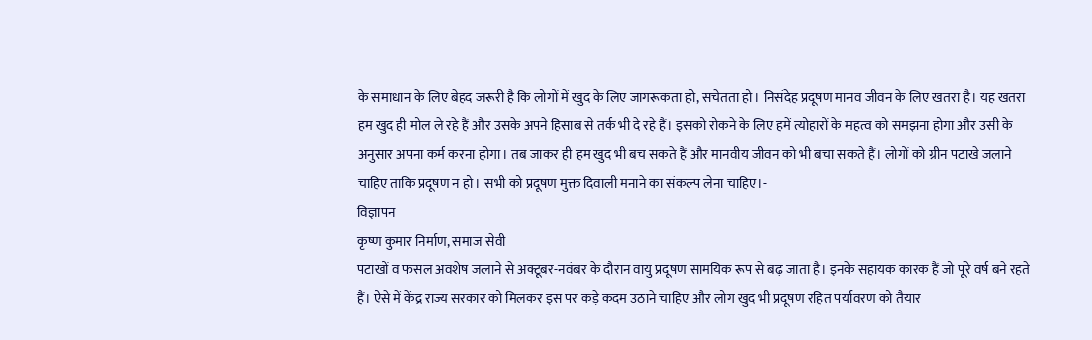के समाधान के लिए बेहद जरूरी है कि लोगों में खुद के लिए जागरूकता हो, सचेतता हो। निसंदेह प्रदूषण मानव जीवन के लिए खतरा है। यह खतरा हम खुद ही मोल ले रहे हैं और उसके अपने हिसाब से तर्क भी दे रहे हैं। इसको रोकने के लिए हमें त्योहारों के महत्व को समझना होगा और उसी के अनुसार अपना कर्म करना होगा। तब जाकर ही हम खुद भी बच सकते हैं और मानवीय जीवन को भी बचा सकते हैं। लोगों को ग्रीन पटाखे जलाने चाहिए ताकि प्रदूषण न हो। सभी को प्रदूषण मुक्त दिवाली मनाने का संकल्प लेना चाहिए।-
विज्ञापन
कृष्ण कुमार निर्माण, समाज सेवी
पटाखों व फसल अवशेष जलाने से अक्टूबर-नवंबर के दौरान वायु प्रदूषण सामयिक रूप से बढ़ जाता है। इनके सहायक कारक हैं जो पूरे वर्ष बने रहते हैं। ऐसे में केंद्र राज्य सरकार को मिलकर इस पर कड़े कदम उठाने चाहिए और लोग खुद भी प्रदूषण रहित पर्यावरण को तैयार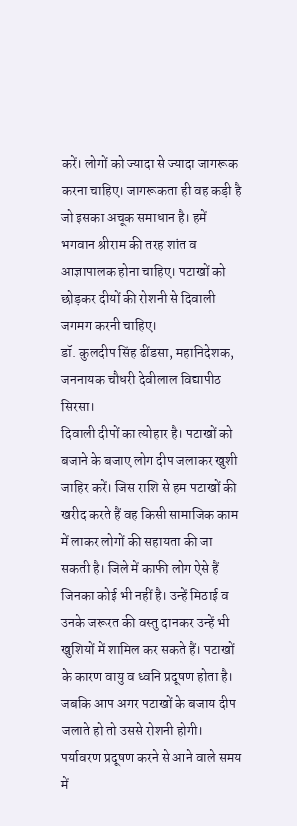करें। लोगों को ज्यादा से ज्यादा जागरूक करना चाहिए। जागरूकता ही वह कड़ी है जो इसका अचूक समाधान है। हमें भगवान श्रीराम की तरह शांत व आज्ञापालक होना चाहिए। पटाखों को छोड़कर दीयों की रोशनी से दिवाली जगमग करनी चाहिए।
डॉ. कुलदीप सिंह ढींडसा, महानिदेशक, जननायक चौधरी देवीलाल विद्यापीठ सिरसा।
दिवाली दीपों का त्योहार है। पटाखों को बजाने के बजाए लोग दीप जलाकर खुशी जाहिर करें। जिस राशि से हम पटाखों की खरीद करते हैं वह किसी सामाजिक काम में लाकर लोगों की सहायता की जा सकती है। जिले में काफी लोग ऐसे हैं जिनका कोई भी नहीं है। उन्हें मिठाई व उनके जरूरत की वस्तु दानकर उन्हें भी खुशियों में शामिल कर सकते हैं। पटाखों के कारण वायु व ध्वनि प्रदूषण होता है। जबकि आप अगर पटाखों के बजाय दीप जलाते हो तो उससे रोशनी होगी। पर्यावरण प्रदूषण करने से आने वाले समय में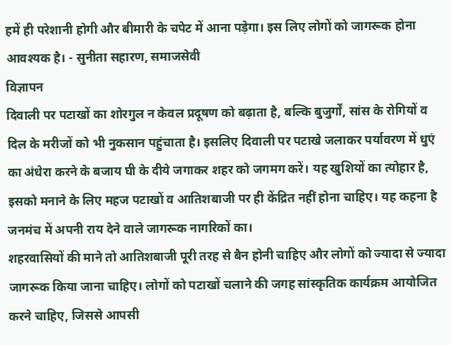हमें ही परेशानी होगी और बीमारी के चपेट में आना पड़ेगा। इस लिए लोगों को जागरूक होना आवश्यक है। - सुनीता सहारण, समाजसेवी
विज्ञापन
दिवाली पर पटाखों का शोरगुल न केवल प्रदूषण को बढ़ाता है, बल्कि बुजुर्गों, सांस के रोगियों व दिल के मरीजों को भी नुकसान पहुंचाता है। इसलिए दिवाली पर पटाखे जलाकर पर्यावरण में धुएं का अंधेरा करने के बजाय घी के दीये जगाकर शहर को जगमग करें। यह खुशियों का त्योहार है, इसको मनाने के लिए महज पटाखों व आतिशबाजी पर ही केंद्रित नहीं होना चाहिए। यह कहना है जनमंच में अपनी राय देने वाले जागरूक नागरिकों का।
शहरवासियों की माने तो आतिशबाजी पूरी तरह से बैन होनी चाहिए और लोगों को ज्यादा से ज्यादा जागरूक किया जाना चाहिए। लोगों को पटाखों चलाने की जगह सांस्कृतिक कार्यक्रम आयोजित करने चाहिए, जिससे आपसी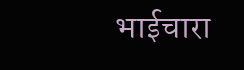भाईचारा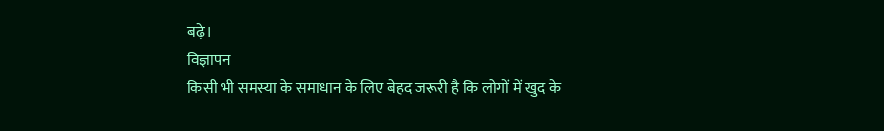बढ़े।
विज्ञापन
किसी भी समस्या के समाधान के लिए बेहद जरूरी है कि लोगों में खुद के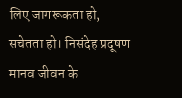लिए जागरूकता हो, सचेतता हो। निसंदेह प्रदूषण मानव जीवन के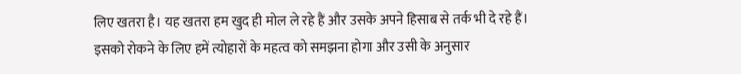लिए खतरा है। यह खतरा हम खुद ही मोल ले रहे हैं और उसके अपने हिसाब से तर्क भी दे रहे हैं। इसको रोकने के लिए हमें त्योहारों के महत्व को समझना होगा और उसी के अनुसार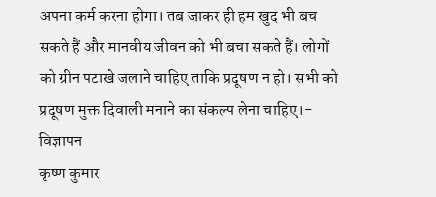अपना कर्म करना होगा। तब जाकर ही हम खुद भी बच सकते हैं और मानवीय जीवन को भी बचा सकते हैं। लोगों को ग्रीन पटाखे जलाने चाहिए ताकि प्रदूषण न हो। सभी को प्रदूषण मुक्त दिवाली मनाने का संकल्प लेना चाहिए।-
विज्ञापन
कृष्ण कुमार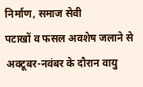निर्माण, समाज सेवी
पटाखों व फसल अवशेष जलाने से अक्टूबर-नवंबर के दौरान वायु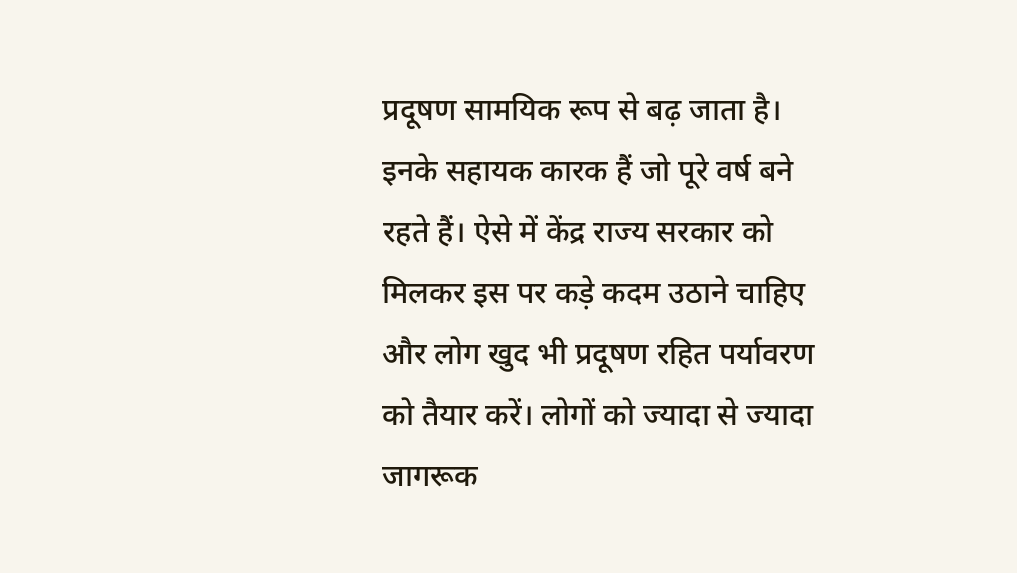प्रदूषण सामयिक रूप से बढ़ जाता है। इनके सहायक कारक हैं जो पूरे वर्ष बने रहते हैं। ऐसे में केंद्र राज्य सरकार को मिलकर इस पर कड़े कदम उठाने चाहिए और लोग खुद भी प्रदूषण रहित पर्यावरण को तैयार करें। लोगों को ज्यादा से ज्यादा जागरूक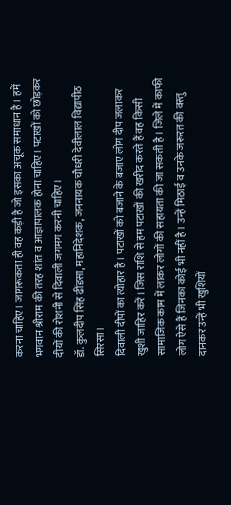करना चाहिए। जागरूकता ही वह कड़ी है जो इसका अचूक समाधान है। हमें भगवान श्रीराम की तरह शांत व आज्ञापालक होना चाहिए। पटाखों को छोड़कर दीयों की रोशनी से दिवाली जगमग करनी चाहिए।
डॉ. कुलदीप सिंह ढींडसा, महानिदेशक, जननायक चौधरी देवीलाल विद्यापीठ सिरसा।
दिवाली दीपों का त्योहार है। पटाखों को बजाने के बजाए लोग दीप जलाकर खुशी जाहिर करें। जिस राशि से हम पटाखों की खरीद करते हैं वह किसी सामाजिक काम में लाकर लोगों की सहायता की जा सकती है। जिले में काफी लोग ऐसे हैं जिनका कोई भी नहीं है। उन्हें मिठाई व उनके जरूरत की वस्तु दानकर उन्हें भी खुशियों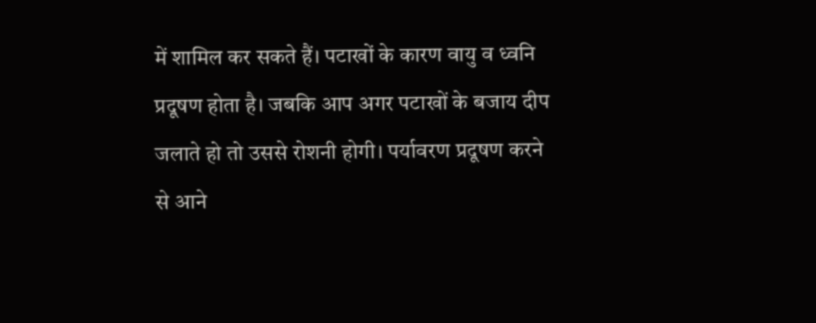में शामिल कर सकते हैं। पटाखों के कारण वायु व ध्वनि प्रदूषण होता है। जबकि आप अगर पटाखों के बजाय दीप जलाते हो तो उससे रोशनी होगी। पर्यावरण प्रदूषण करने से आने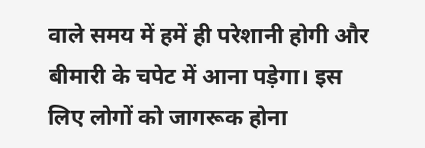वाले समय में हमें ही परेशानी होगी और बीमारी के चपेट में आना पड़ेगा। इस लिए लोगों को जागरूक होना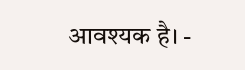आवश्यक है। -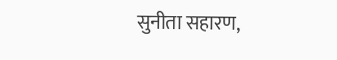सुनीता सहारण,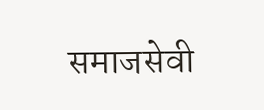समाजसेवी